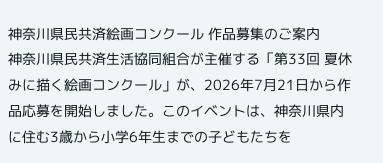神奈川県民共済絵画コンクール 作品募集のご案内
神奈川県民共済生活協同組合が主催する「第33回 夏休みに描く絵画コンクール」が、2026年7月21日から作品応募を開始しました。このイベントは、神奈川県内に住む3歳から小学6年生までの子どもたちを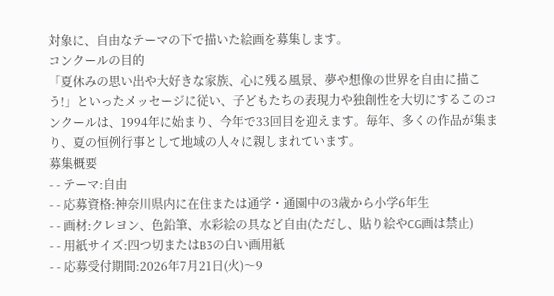対象に、自由なテーマの下で描いた絵画を募集します。
コンクールの目的
「夏休みの思い出や大好きな家族、心に残る風景、夢や想像の世界を自由に描こう!」といったメッセージに従い、子どもたちの表現力や独創性を大切にするこのコンクールは、1994年に始まり、今年で33回目を迎えます。毎年、多くの作品が集まり、夏の恒例行事として地域の人々に親しまれています。
募集概要
- - テーマ:自由
- - 応募資格:神奈川県内に在住または通学・通園中の3歳から小学6年生
- - 画材:クレヨン、色鉛筆、水彩絵の具など自由(ただし、貼り絵やCG画は禁止)
- - 用紙サイズ:四つ切またはB3の白い画用紙
- - 応募受付期間:2026年7月21日(火)〜9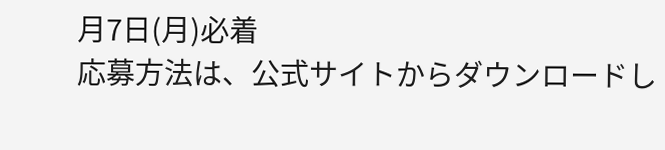月7日(月)必着
応募方法は、公式サイトからダウンロードし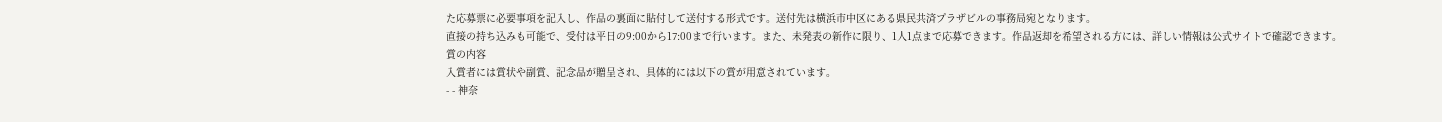た応募票に必要事項を記入し、作品の裏面に貼付して送付する形式です。送付先は横浜市中区にある県民共済プラザビルの事務局宛となります。
直接の持ち込みも可能で、受付は平日の9:00から17:00まで行います。また、未発表の新作に限り、1人1点まで応募できます。作品返却を希望される方には、詳しい情報は公式サイトで確認できます。
賞の内容
入賞者には賞状や副賞、記念品が贈呈され、具体的には以下の賞が用意されています。
- - 神奈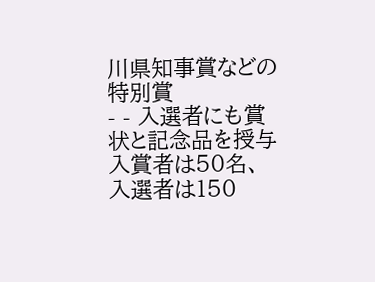川県知事賞などの特別賞
- - 入選者にも賞状と記念品を授与
入賞者は50名、入選者は150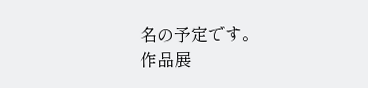名の予定です。
作品展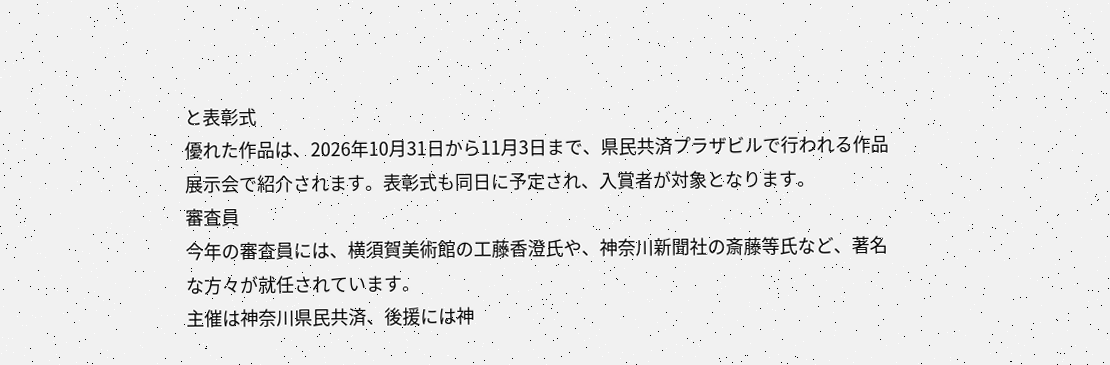と表彰式
優れた作品は、2026年10月31日から11月3日まで、県民共済プラザビルで行われる作品展示会で紹介されます。表彰式も同日に予定され、入賞者が対象となります。
審査員
今年の審査員には、横須賀美術館の工藤香澄氏や、神奈川新聞社の斎藤等氏など、著名な方々が就任されています。
主催は神奈川県民共済、後援には神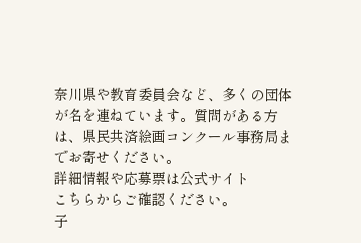奈川県や教育委員会など、多くの団体が名を連ねています。質問がある方は、県民共済絵画コンクール事務局までお寄せください。
詳細情報や応募票は公式サイト
こちらからご確認ください。
子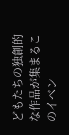どもたちの独創的な作品が集まるこのイベン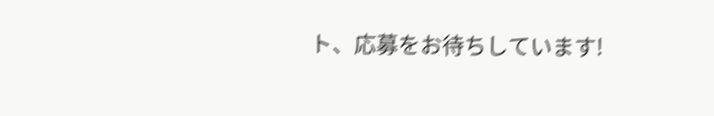ト、応募をお待ちしています!